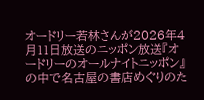オードリー若林さんが2026年4月11日放送のニッポン放送『オードリーのオールナイトニッポン』の中で名古屋の書店めぐりのた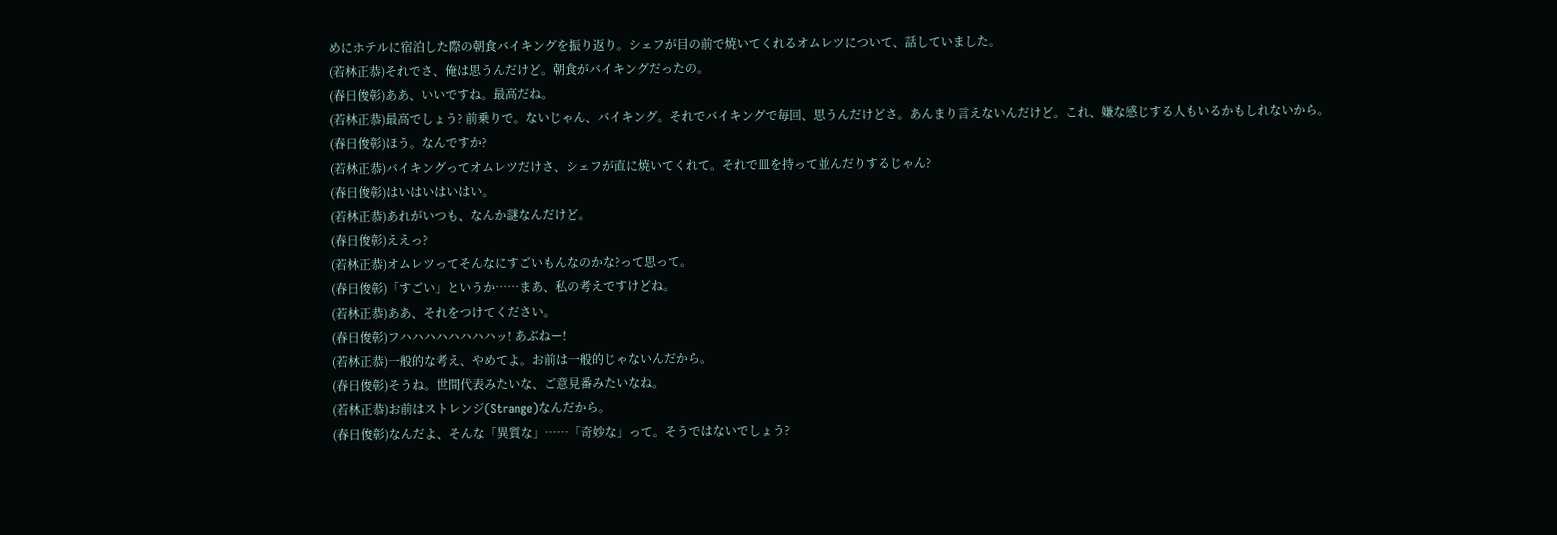めにホテルに宿泊した際の朝食バイキングを振り返り。シェフが目の前で焼いてくれるオムレツについて、話していました。
(若林正恭)それでさ、俺は思うんだけど。朝食がバイキングだったの。
(春日俊彰)ああ、いいですね。最高だね。
(若林正恭)最高でしょう? 前乗りで。ないじゃん、バイキング。それでバイキングで毎回、思うんだけどさ。あんまり言えないんだけど。これ、嫌な感じする人もいるかもしれないから。
(春日俊彰)ほう。なんですか?
(若林正恭)バイキングってオムレツだけさ、シェフが直に焼いてくれて。それで皿を持って並んだりするじゃん?
(春日俊彰)はいはいはいはい。
(若林正恭)あれがいつも、なんか謎なんだけど。
(春日俊彰)ええっ?
(若林正恭)オムレツってそんなにすごいもんなのかな?って思って。
(春日俊彰)「すごい」というか……まあ、私の考えですけどね。
(若林正恭)ああ、それをつけてください。
(春日俊彰)フハハハハハハハハッ! あぶねー!
(若林正恭)一般的な考え、やめてよ。お前は一般的じゃないんだから。
(春日俊彰)そうね。世間代表みたいな、ご意見番みたいなね。
(若林正恭)お前はストレンジ(Strange)なんだから。
(春日俊彰)なんだよ、そんな「異質な」……「奇妙な」って。そうではないでしょう?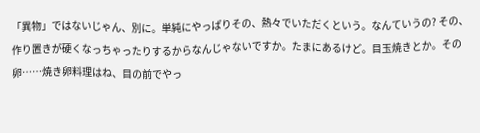「異物」ではないじゃん、別に。単純にやっぱりその、熱々でいただくという。なんていうの? その、作り置きが硬くなっちゃったりするからなんじゃないですか。たまにあるけど。目玉焼きとか。その卵……焼き卵料理はね、目の前でやっ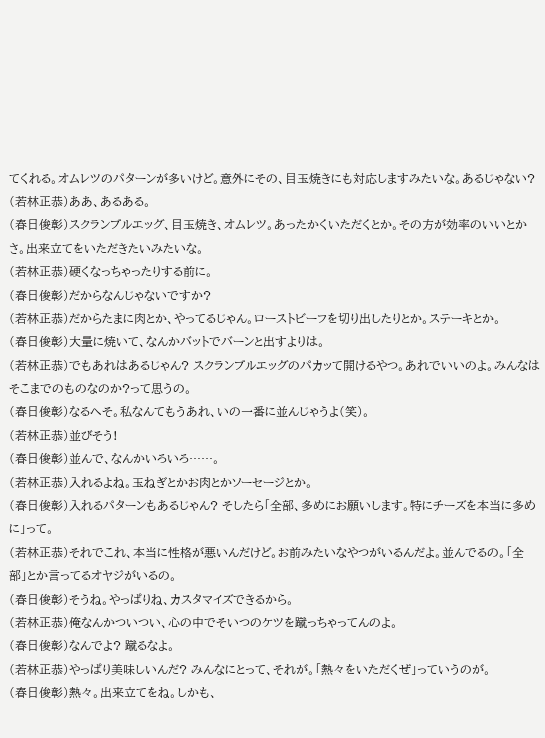てくれる。オムレツのパターンが多いけど。意外にその、目玉焼きにも対応しますみたいな。あるじゃない?
(若林正恭)ああ、あるある。
(春日俊彰)スクランブルエッグ、目玉焼き、オムレツ。あったかくいただくとか。その方が効率のいいとかさ。出来立てをいただきたいみたいな。
(若林正恭)硬くなっちゃったりする前に。
(春日俊彰)だからなんじゃないですか?
(若林正恭)だからたまに肉とか、やってるじゃん。ローストビーフを切り出したりとか。ステーキとか。
(春日俊彰)大量に焼いて、なんかバットでバーンと出すよりは。
(若林正恭)でもあれはあるじゃん? スクランブルエッグのパカッて開けるやつ。あれでいいのよ。みんなはそこまでのものなのか?って思うの。
(春日俊彰)なるへそ。私なんてもうあれ、いの一番に並んじゃうよ(笑)。
(若林正恭)並びそう!
(春日俊彰)並んで、なんかいろいろ……。
(若林正恭)入れるよね。玉ねぎとかお肉とかソーセージとか。
(春日俊彰)入れるパターンもあるじゃん? そしたら「全部、多めにお願いします。特にチーズを本当に多めに」って。
(若林正恭)それでこれ、本当に性格が悪いんだけど。お前みたいなやつがいるんだよ。並んでるの。「全部」とか言ってるオヤジがいるの。
(春日俊彰)そうね。やっぱりね、カスタマイズできるから。
(若林正恭)俺なんかついつい、心の中でそいつのケツを蹴っちゃってんのよ。
(春日俊彰)なんでよ? 蹴るなよ。
(若林正恭)やっぱり美味しいんだ? みんなにとって、それが。「熱々をいただくぜ」っていうのが。
(春日俊彰)熱々。出来立てをね。しかも、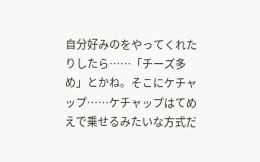自分好みのをやってくれたりしたら……「チーズ多め」とかね。そこにケチャップ……ケチャップはてめえで乗せるみたいな方式だ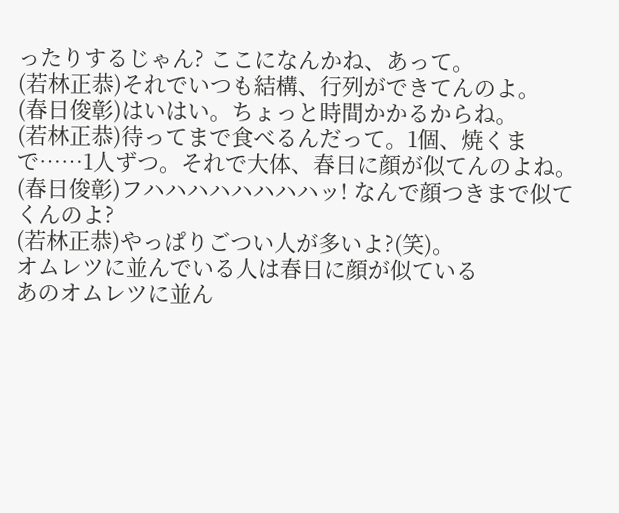ったりするじゃん? ここになんかね、あって。
(若林正恭)それでいつも結構、行列ができてんのよ。
(春日俊彰)はいはい。ちょっと時間かかるからね。
(若林正恭)待ってまで食べるんだって。1個、焼くまで……1人ずつ。それで大体、春日に顔が似てんのよね。
(春日俊彰)フハハハハハハハハッ! なんで顔つきまで似てくんのよ?
(若林正恭)やっぱりごつい人が多いよ?(笑)。
オムレツに並んでいる人は春日に顔が似ている
あのオムレツに並ん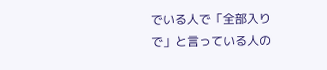でいる人で「全部入りで」と言っている人の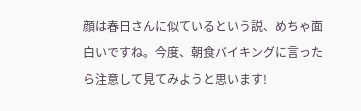顔は春日さんに似ているという説、めちゃ面白いですね。今度、朝食バイキングに言ったら注意して見てみようと思います!